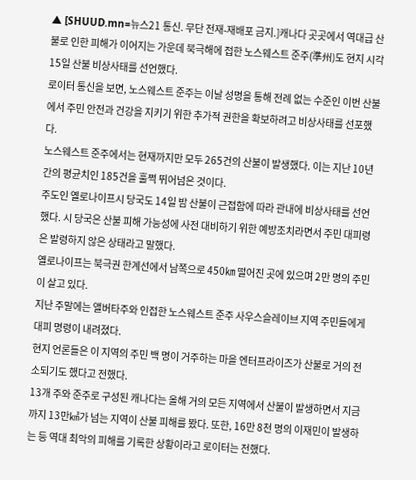▲ [SHUUD.mn=뉴스21 통신. 무단 전재-재배포 금지.]캐나다 곳곳에서 역대급 산불로 인한 피해가 이어지는 가운데 북극해에 접한 노스웨스트 준주(準州)도 현지 시각 15일 산불 비상사태를 선언했다.
로이터 통신을 보면, 노스웨스트 준주는 이날 성명을 통해 전례 없는 수준인 이번 산불에서 주민 안전과 건강을 지키기 위한 추가적 권한을 확보하려고 비상사태를 선포했다.
노스웨스트 준주에서는 현재까지만 모두 265건의 산불이 발생했다. 이는 지난 10년간의 평균치인 185건을 훌쩍 뛰어넘은 것이다.
주도인 옐로나이프시 당국도 14일 밤 산불이 근접함에 따라 관내에 비상사태를 선언했다. 시 당국은 산불 피해 가능성에 사전 대비하기 위한 예방조치라면서 주민 대피령은 발령하지 않은 상태라고 말했다.
옐로나이프는 북극권 한계선에서 남쪽으로 450㎞ 떨어진 곳에 있으며 2만 명의 주민이 살고 있다.
지난 주말에는 앨버타주와 인접한 노스웨스트 준주 사우스슬레이브 지역 주민들에게 대피 명령이 내려졌다.
현지 언론들은 이 지역의 주민 백 명이 거주하는 마을 엔터프라이즈가 산불로 거의 전소되기도 했다고 전했다.
13개 주와 준주로 구성된 캐나다는 올해 거의 모든 지역에서 산불이 발생하면서 지금까지 13만㎢가 넘는 지역이 산불 피해를 봤다. 또한, 16만 8천 명의 이재민이 발생하는 등 역대 최악의 피해를 기록한 상황이라고 로이터는 전했다.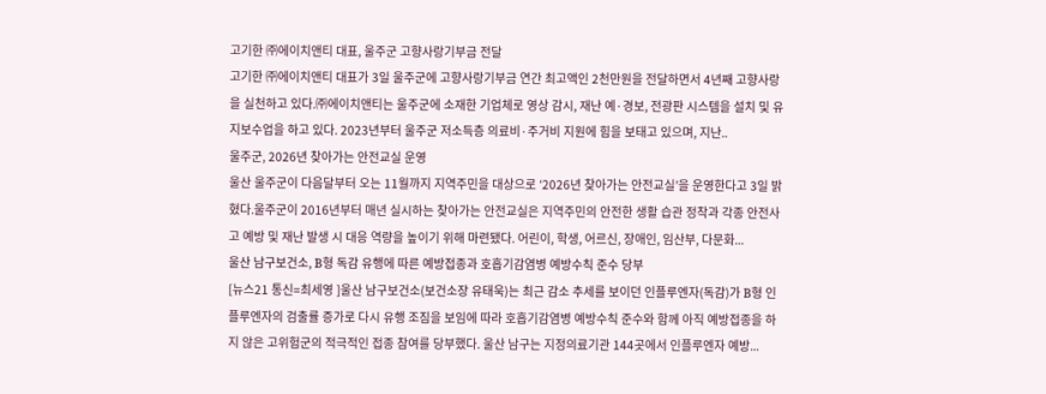고기한 ㈜에이치앤티 대표, 울주군 고향사랑기부금 전달
고기한 ㈜에이치앤티 대표가 3일 울주군에 고향사랑기부금 연간 최고액인 2천만원을 전달하면서 4년째 고향사랑을 실천하고 있다.㈜에이치앤티는 울주군에 소재한 기업체로 영상 감시, 재난 예·경보, 전광판 시스템을 설치 및 유지보수업을 하고 있다. 2023년부터 울주군 저소득층 의료비·주거비 지원에 힘을 보태고 있으며, 지난..
울주군, 2026년 찾아가는 안전교실 운영
울산 울주군이 다음달부터 오는 11월까지 지역주민을 대상으로 ‘2026년 찾아가는 안전교실’을 운영한다고 3일 밝혔다.울주군이 2016년부터 매년 실시하는 찾아가는 안전교실은 지역주민의 안전한 생활 습관 정착과 각종 안전사고 예방 및 재난 발생 시 대응 역량을 높이기 위해 마련됐다. 어린이, 학생, 어르신, 장애인, 임산부, 다문화...
울산 남구보건소, B형 독감 유행에 따른 예방접종과 호흡기감염병 예방수칙 준수 당부
[뉴스21 통신=최세영 ]울산 남구보건소(보건소장 유태욱)는 최근 감소 추세를 보이던 인플루엔자(독감)가 B형 인플루엔자의 검출률 증가로 다시 유행 조짐을 보임에 따라 호흡기감염병 예방수칙 준수와 함께 아직 예방접종을 하지 않은 고위험군의 적극적인 접종 참여를 당부했다. 울산 남구는 지정의료기관 144곳에서 인플루엔자 예방...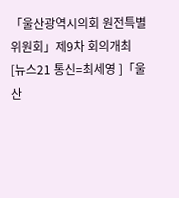「울산광역시의회 원전특별위원회」제9차 회의개최
[뉴스21 통신=최세영 ]「울산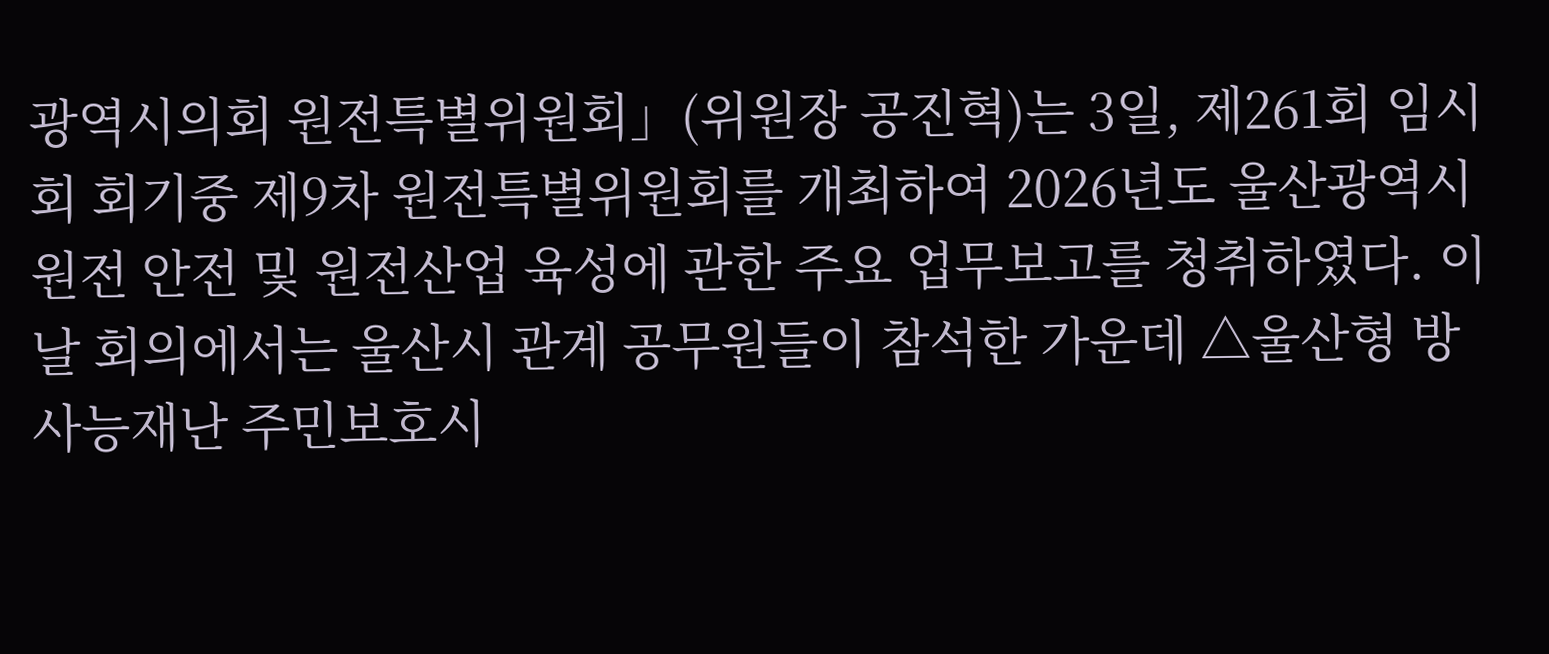광역시의회 원전특별위원회」(위원장 공진혁)는 3일, 제261회 임시회 회기중 제9차 원전특별위원회를 개최하여 2026년도 울산광역시 원전 안전 및 원전산업 육성에 관한 주요 업무보고를 청취하였다. 이날 회의에서는 울산시 관계 공무원들이 참석한 가운데 △울산형 방사능재난 주민보호시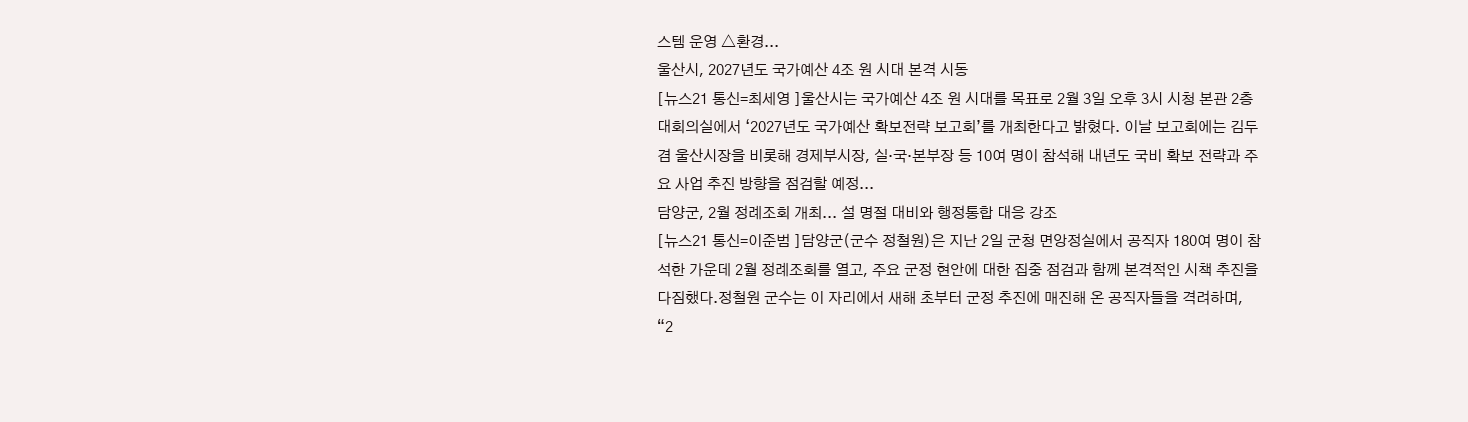스템 운영 △환경...
울산시, 2027년도 국가예산 4조 원 시대 본격 시동
[뉴스21 통신=최세영 ]울산시는 국가예산 4조 원 시대를 목표로 2월 3일 오후 3시 시청 본관 2층 대회의실에서 ‘2027년도 국가예산 확보전략 보고회’를 개최한다고 밝혔다. 이날 보고회에는 김두겸 울산시장을 비롯해 경제부시장, 실·국·본부장 등 10여 명이 참석해 내년도 국비 확보 전략과 주요 사업 추진 방향을 점검할 예정...
담양군, 2월 정례조회 개최... 설 명절 대비와 행정통합 대응 강조
[뉴스21 통신=이준범 ]담양군(군수 정철원)은 지난 2일 군청 면앙정실에서 공직자 180여 명이 참석한 가운데 2월 정례조회를 열고, 주요 군정 현안에 대한 집중 점검과 함께 본격적인 시책 추진을 다짐했다.정철원 군수는 이 자리에서 새해 초부터 군정 추진에 매진해 온 공직자들을 격려하며, “2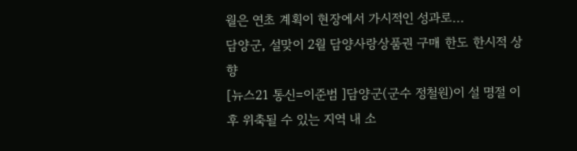월은 연초 계획이 현장에서 가시적인 성과로...
담양군, 설맞이 2월 담양사랑상품권 구매 한도 한시적 상향
[뉴스21 통신=이준범 ]담양군(군수 정철원)이 설 명절 이후 위축될 수 있는 지역 내 소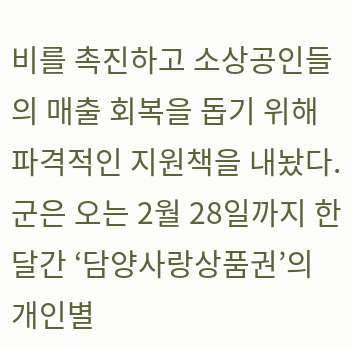비를 촉진하고 소상공인들의 매출 회복을 돕기 위해 파격적인 지원책을 내놨다.군은 오는 2월 28일까지 한 달간 ‘담양사랑상품권’의 개인별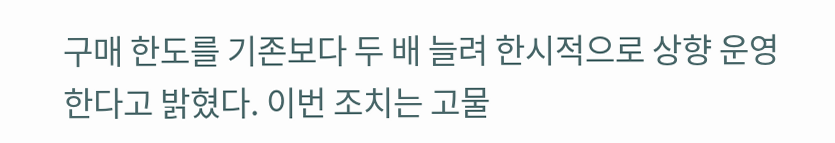구매 한도를 기존보다 두 배 늘려 한시적으로 상향 운영한다고 밝혔다. 이번 조치는 고물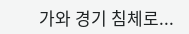가와 경기 침체로...